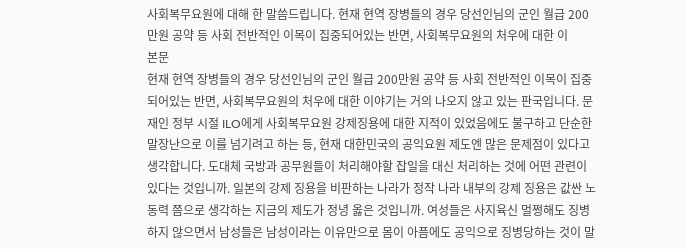사회복무요원에 대해 한 말씀드립니다. 현재 현역 장병들의 경우 당선인님의 군인 월급 200만원 공약 등 사회 전반적인 이목이 집중되어있는 반면, 사회복무요원의 처우에 대한 이
본문
현재 현역 장병들의 경우 당선인님의 군인 월급 200만원 공약 등 사회 전반적인 이목이 집중되어있는 반면, 사회복무요원의 처우에 대한 이야기는 거의 나오지 않고 있는 판국입니다. 문재인 정부 시절 ILO에게 사회복무요원 강제징용에 대한 지적이 있었음에도 불구하고 단순한 말장난으로 이를 넘기려고 하는 등, 현재 대한민국의 공익요원 제도엔 많은 문제점이 있다고 생각합니다. 도대체 국방과 공무원들이 처리해야할 잡일을 대신 처리하는 것에 어떤 관련이 있다는 것입니까. 일본의 강제 징용을 비판하는 나라가 정작 나라 내부의 강제 징용은 값싼 노동력 쯤으로 생각하는 지금의 제도가 정녕 옳은 것입니까. 여성들은 사지육신 멀쩡해도 징병하지 않으면서 남성들은 남성이라는 이유만으로 몸이 아픔에도 공익으로 징병당하는 것이 말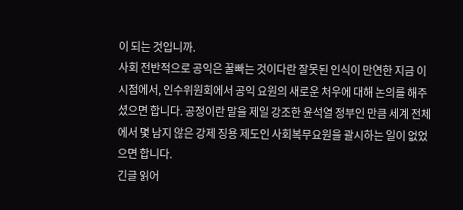이 되는 것입니까.
사회 전반적으로 공익은 꿀빠는 것이다란 잘못된 인식이 만연한 지금 이 시점에서, 인수위원회에서 공익 요원의 새로운 처우에 대해 논의를 해주셨으면 합니다. 공정이란 말을 제일 강조한 윤석열 정부인 만큼 세계 전체에서 몇 남지 않은 강제 징용 제도인 사회복무요원을 괄시하는 일이 없었으면 합니다.
긴글 읽어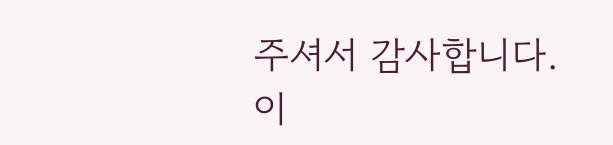주셔서 감사합니다.
이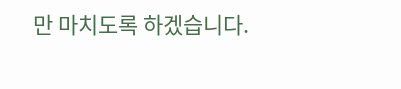만 마치도록 하겠습니다.